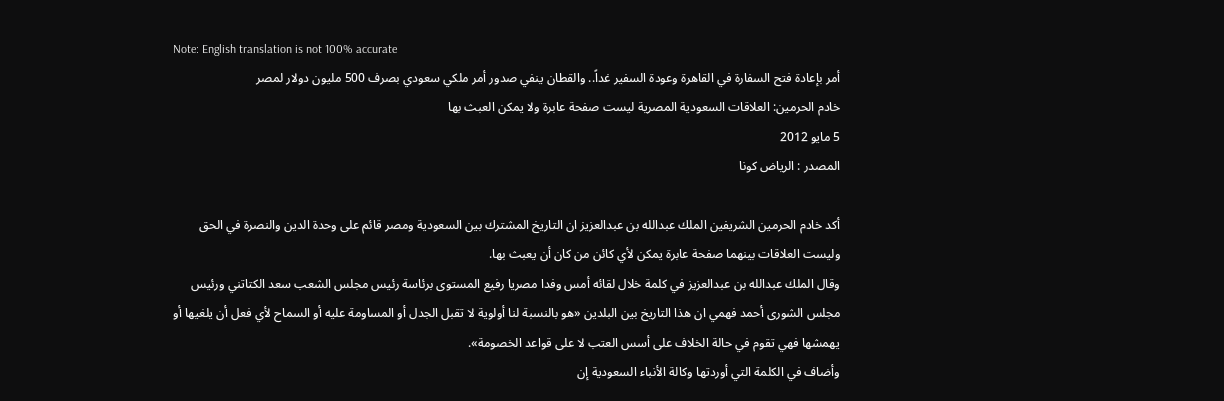Note: English translation is not 100% accurate
أمر بإعادة فتح السفارة في القاهرة وعودة السفير غداً.. والقطان ينفي صدور أمر ملكي سعودي بصرف 500 مليون دولار لمصر
خادم الحرمين: العلاقات السعودية المصرية ليست صفحة عابرة ولا يمكن العبث بها
5 مايو 2012
المصدر : الرياض كونا

أكد خادم الحرمين الشريفين الملك عبدالله بن عبدالعزيز ان التاريخ المشترك بين السعودية ومصر قائم على وحدة الدين والنصرة في الحق وليست العلاقات بينهما صفحة عابرة يمكن لأي كائن من كان أن يعبث بها.
وقال الملك عبدالله بن عبدالعزيز في كلمة خلال لقائه أمس وفدا مصريا رفيع المستوى برئاسة رئيس مجلس الشعب سعد الكتاتني ورئيس مجلس الشورى أحمد فهمي ان هذا التاريخ بين البلدين «هو بالنسبة لنا أولوية لا تقبل الجدل أو المساومة عليه أو السماح لأي فعل أن يلغيها أو يهمشها فهي تقوم في حالة الخلاف على أسس العتب لا على قواعد الخصومة».
وأضاف في الكلمة التي أوردتها وكالة الأنباء السعودية إن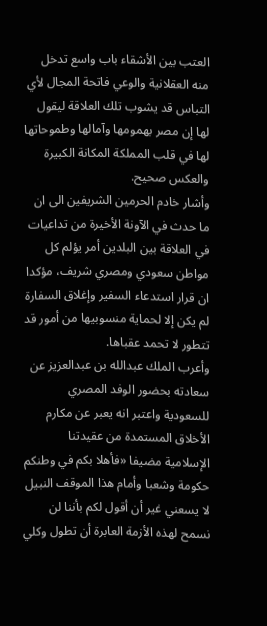العتب بين الأشقاء باب واسع تدخل منه العقلانية والوعي فاتحة المجال لأي التباس قد يشوب تلك العلاقة ليقول لها إن مصر بهمومها وآمالها وطموحاتها لها في قلب المملكة المكانة الكبيرة والعكس صحيح.
وأشار خادم الحرمين الشريفين الى ان ما حدث في الآونة الأخيرة من تداعيات في العلاقة بين البلدين أمر يؤلم كل مواطن سعودي ومصري شريف، مؤكدا ان قرار استدعاء السفير وإغلاق السفارة لم يكن إلا لحماية منسوبيها من أمور قد تتطور لا تحمد عقباها.
وأعرب الملك عبدالله بن عبدالعزيز عن سعادته بحضور الوفد المصري للسعودية واعتبر انه يعبر عن مكارم الأخلاق المستمدة من عقيدتنا الإسلامية مضيفا «فأهلا بكم في وطنكم حكومة وشعبا وأمام هذا الموقف النبيل لا يسعني غير أن أقول لكم بأننا لن نسمح لهذه الأزمة العابرة أن تطول وكلي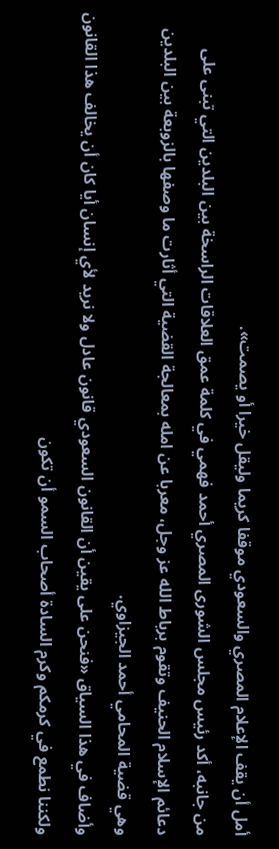أمل أن يقف الإعلام المصري والسعودي موقفا كريما وليقل خيرا أو يصمت».
من جانبه، أكد رئيس مجلس الشورى المصري أحمد فهمي في كلمة عمق العلاقات الراسخة بين البلدين التي تبنى على دعائم الإسلام الحنيف وتقوم برباط الله عز وجل، معربا عن امله بمعالجة القضية التي أثارت ما وصفها بالزوبعة بين البلدين وهي قضية المحامي أحمد الجيزاوي.
وأضاف في هذا السياق «فنحن على يقين أن القانون السعودي قانون عادل ولا نريد لأي إنسان أيا كان أن يخالف هذا القانون ولكننا نطمع في كرمكم وكرم السادة أصحاب السمو أن تكون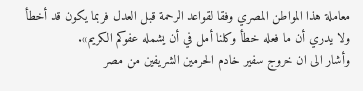معاملة هذا المواطن المصري وفقا لقواعد الرحمة قبل العدل فربما يكون قد أخطأ ولا يدري أن ما فعله خطأ وكلنا أمل في أن يشمله عفوكم الكريم».
وأشار الى ان خروج سفير خادم الحرمين الشريفين من مصر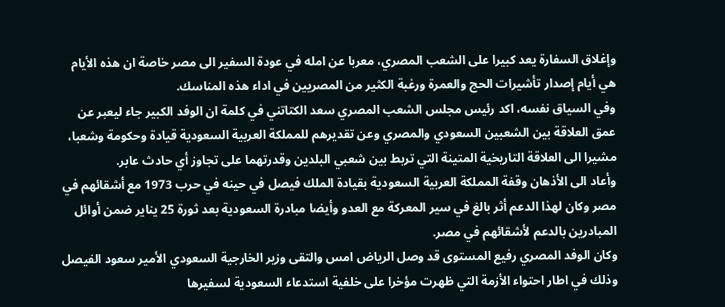وإغلاق السفارة يعد كبيرا على الشعب المصري، معربا عن امله في عودة السفير الى مصر خاصة ان هذه الأيام هي أيام إصدار تأشيرات الحج والعمرة ورغبة الكثير من المصريين في اداء هذه المناسك.
وفي السياق نفسه، اكد رئيس مجلس الشعب المصري سعد الكتاتني في كلمة ان الوفد الكبير جاء ليعبر عن عمق العلاقة بين الشعبين السعودي والمصري وعن تقديرهم للمملكة العربية السعودية قيادة وحكومة وشعبا، مشيرا الى العلاقة التاريخية المتينة التي تربط بين شعبي البلدين وقدرتهما على تجاوز أي حادث عابر.
وأعاد الى الأذهان وقفة المملكة العربية السعودية بقيادة الملك فيصل في حينه في حرب 1973 مع أشقائهم في مصر وكان لهذا الدعم أثر بالغ في سير المعركة مع العدو وأيضا مبادرة السعودية بعد ثورة 25 يناير ضمن أوائل المبادرين بالدعم لأشقائهم في مصر.
وكان الوفد المصري رفيع المستوى قد وصل الرياض امس والتقى وزير الخارجية السعودي الأمير سعود الفيصل وذلك في اطار احتواء الأزمة التي ظهرت مؤخرا على خلفية استدعاء السعودية لسفيرها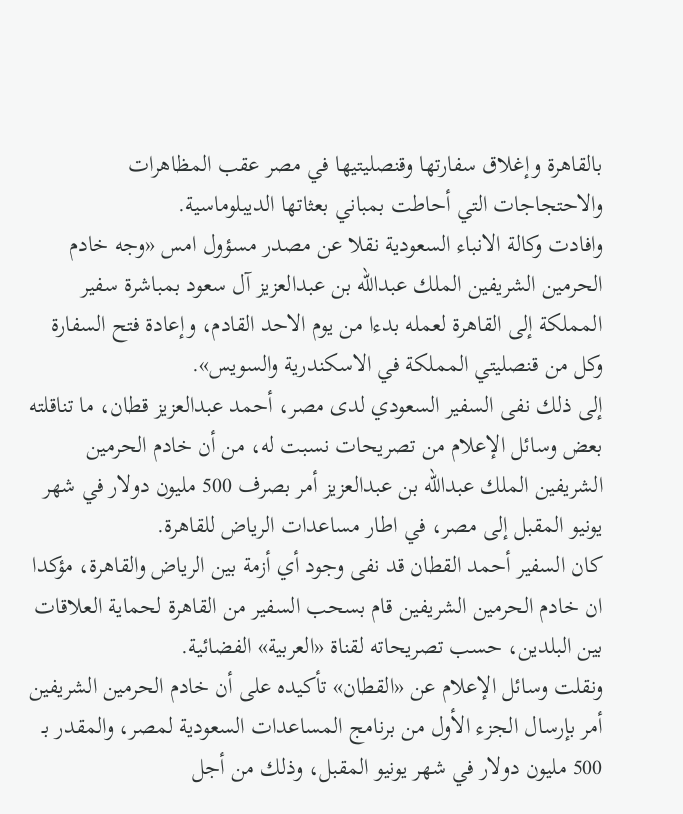بالقاهرة وإغلاق سفارتها وقنصليتيها في مصر عقب المظاهرات والاحتجاجات التي أحاطت بمباني بعثاتها الديبلوماسية.
وافادت وكالة الانباء السعودية نقلا عن مصدر مسؤول امس «وجه خادم الحرمين الشريفين الملك عبدالله بن عبدالعزيز آل سعود بمباشرة سفير المملكة إلى القاهرة لعمله بدءا من يوم الاحد القادم، وإعادة فتح السفارة وكل من قنصليتي المملكة في الاسكندرية والسويس».
إلى ذلك نفى السفير السعودي لدى مصر، أحمد عبدالعزيز قطان، ما تناقلته بعض وسائل الإعلام من تصريحات نسبت له، من أن خادم الحرمين الشريفين الملك عبدالله بن عبدالعزيز أمر بصرف 500 مليون دولار في شهر يونيو المقبل إلى مصر، في اطار مساعدات الرياض للقاهرة.
كان السفير أحمد القطان قد نفى وجود أي أزمة بين الرياض والقاهرة، مؤكدا ان خادم الحرمين الشريفين قام بسحب السفير من القاهرة لحماية العلاقات بين البلدين، حسب تصريحاته لقناة «العربية» الفضائية.
ونقلت وسائل الإعلام عن «القطان» تأكيده على أن خادم الحرمين الشريفين أمر بإرسال الجزء الأول من برنامج المساعدات السعودية لمصر، والمقدر بـ 500 مليون دولار في شهر يونيو المقبل، وذلك من أجل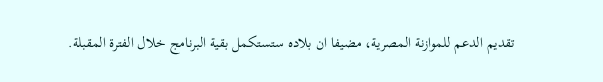تقديم الدعم للموازنة المصرية، مضيفا ان بلاده ستستكمل بقية البرنامج خلال الفترة المقبلة.